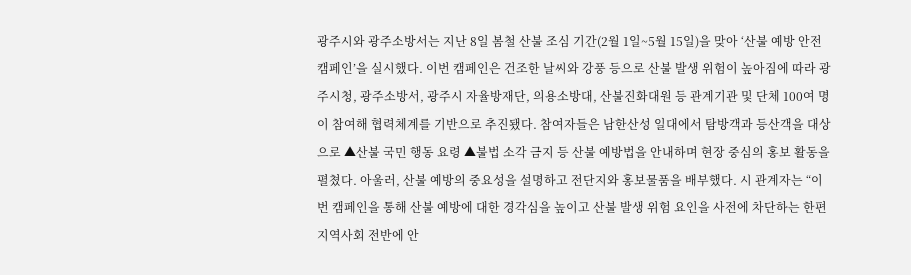광주시와 광주소방서는 지난 8일 봄철 산불 조심 기간(2월 1일~5월 15일)을 맞아 ‘산불 예방 안전 캠페인’을 실시했다. 이번 캠페인은 건조한 날씨와 강풍 등으로 산불 발생 위험이 높아짐에 따라 광주시청, 광주소방서, 광주시 자율방재단, 의용소방대, 산불진화대원 등 관계기관 및 단체 100여 명이 참여해 협력체계를 기반으로 추진됐다. 참여자들은 남한산성 일대에서 탐방객과 등산객을 대상으로 ▲산불 국민 행동 요령 ▲불법 소각 금지 등 산불 예방법을 안내하며 현장 중심의 홍보 활동을 펼쳤다. 아울러, 산불 예방의 중요성을 설명하고 전단지와 홍보물품을 배부했다. 시 관계자는 “이번 캠페인을 통해 산불 예방에 대한 경각심을 높이고 산불 발생 위험 요인을 사전에 차단하는 한편 지역사회 전반에 안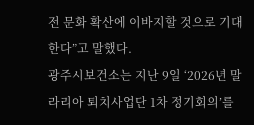전 문화 확산에 이바지할 것으로 기대한다”고 말했다.
광주시보건소는 지난 9일 ‘2026년 말라리아 퇴치사업단 1차 정기회의’를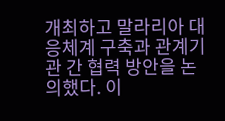개최하고 말라리아 대응체계 구축과 관계기관 간 협력 방안을 논의했다. 이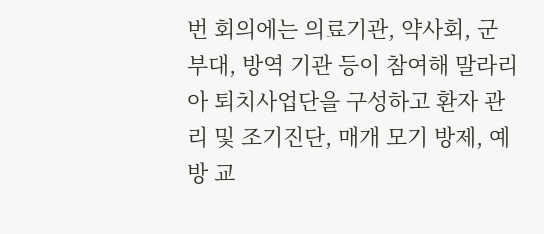번 회의에는 의료기관, 약사회, 군부대, 방역 기관 등이 참여해 말라리아 퇴치사업단을 구성하고 환자 관리 및 조기진단, 매개 모기 방제, 예방 교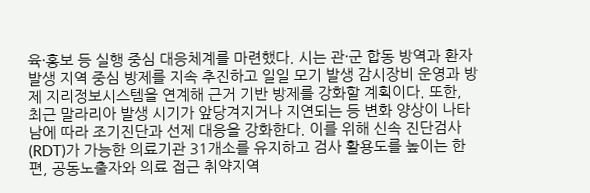육·홍보 등 실행 중심 대응체계를 마련했다. 시는 관·군 합동 방역과 환자 발생 지역 중심 방제를 지속 추진하고 일일 모기 발생 감시장비 운영과 방제 지리정보시스템을 연계해 근거 기반 방제를 강화할 계획이다. 또한, 최근 말라리아 발생 시기가 앞당겨지거나 지연되는 등 변화 양상이 나타남에 따라 조기진단과 선제 대응을 강화한다. 이를 위해 신속 진단검사(RDT)가 가능한 의료기관 31개소를 유지하고 검사 활용도를 높이는 한편, 공동노출자와 의료 접근 취약지역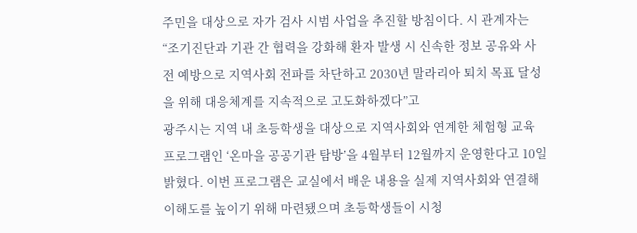주민을 대상으로 자가 검사 시범 사업을 추진할 방침이다. 시 관계자는 “조기진단과 기관 간 협력을 강화해 환자 발생 시 신속한 정보 공유와 사전 예방으로 지역사회 전파를 차단하고 2030년 말라리아 퇴치 목표 달성을 위해 대응체계를 지속적으로 고도화하겠다”고
광주시는 지역 내 초등학생을 대상으로 지역사회와 연계한 체험형 교육 프로그램인 ‘온마을 공공기관 탐방’을 4월부터 12월까지 운영한다고 10일 밝혔다. 이번 프로그램은 교실에서 배운 내용을 실제 지역사회와 연결해 이해도를 높이기 위해 마련됐으며 초등학생들이 시청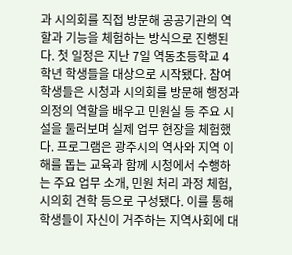과 시의회를 직접 방문해 공공기관의 역할과 기능을 체험하는 방식으로 진행된다. 첫 일정은 지난 7일 역동초등학교 4학년 학생들을 대상으로 시작됐다. 참여 학생들은 시청과 시의회를 방문해 행정과 의정의 역할을 배우고 민원실 등 주요 시설을 둘러보며 실제 업무 현장을 체험했다. 프로그램은 광주시의 역사와 지역 이해를 돕는 교육과 함께 시청에서 수행하는 주요 업무 소개, 민원 처리 과정 체험, 시의회 견학 등으로 구성됐다. 이를 통해 학생들이 자신이 거주하는 지역사회에 대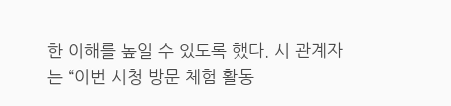한 이해를 높일 수 있도록 했다. 시 관계자는 “이번 시청 방문 체험 활동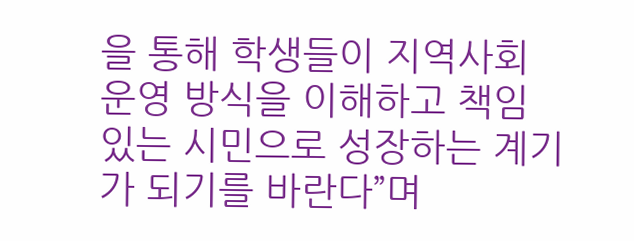을 통해 학생들이 지역사회 운영 방식을 이해하고 책임 있는 시민으로 성장하는 계기가 되기를 바란다”며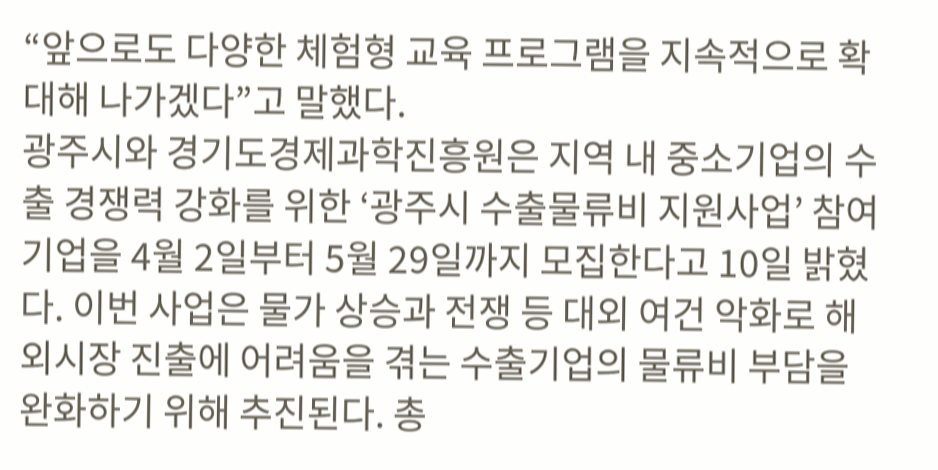“앞으로도 다양한 체험형 교육 프로그램을 지속적으로 확대해 나가겠다”고 말했다.
광주시와 경기도경제과학진흥원은 지역 내 중소기업의 수출 경쟁력 강화를 위한 ‘광주시 수출물류비 지원사업’ 참여 기업을 4월 2일부터 5월 29일까지 모집한다고 10일 밝혔다. 이번 사업은 물가 상승과 전쟁 등 대외 여건 악화로 해외시장 진출에 어려움을 겪는 수출기업의 물류비 부담을 완화하기 위해 추진된다. 총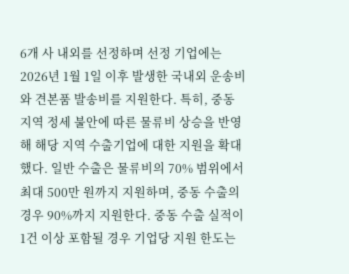6개 사 내외를 선정하며 선정 기업에는 2026년 1월 1일 이후 발생한 국내외 운송비와 견본품 발송비를 지원한다. 특히, 중동 지역 정세 불안에 따른 물류비 상승을 반영해 해당 지역 수출기업에 대한 지원을 확대했다. 일반 수출은 물류비의 70% 범위에서 최대 500만 원까지 지원하며, 중동 수출의 경우 90%까지 지원한다. 중동 수출 실적이 1건 이상 포함될 경우 기업당 지원 한도는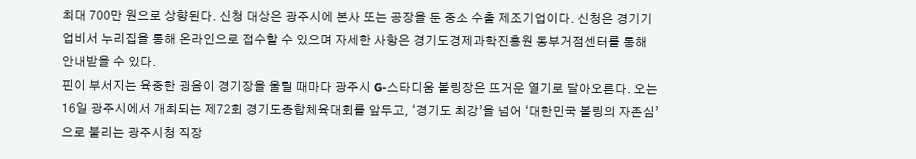최대 700만 원으로 상향된다. 신청 대상은 광주시에 본사 또는 공장을 둔 중소 수출 제조기업이다. 신청은 경기기업비서 누리집을 통해 온라인으로 접수할 수 있으며 자세한 사항은 경기도경제과학진흥원 동부거점센터를 통해 안내받을 수 있다.
핀이 부서지는 육중한 굉음이 경기장을 울릴 때마다 광주시 G-스타디움 볼링장은 뜨거운 열기로 달아오른다. 오는 16일 광주시에서 개최되는 제72회 경기도종합체육대회를 앞두고, ‘경기도 최강’을 넘어 ‘대한민국 볼링의 자존심’으로 불리는 광주시청 직장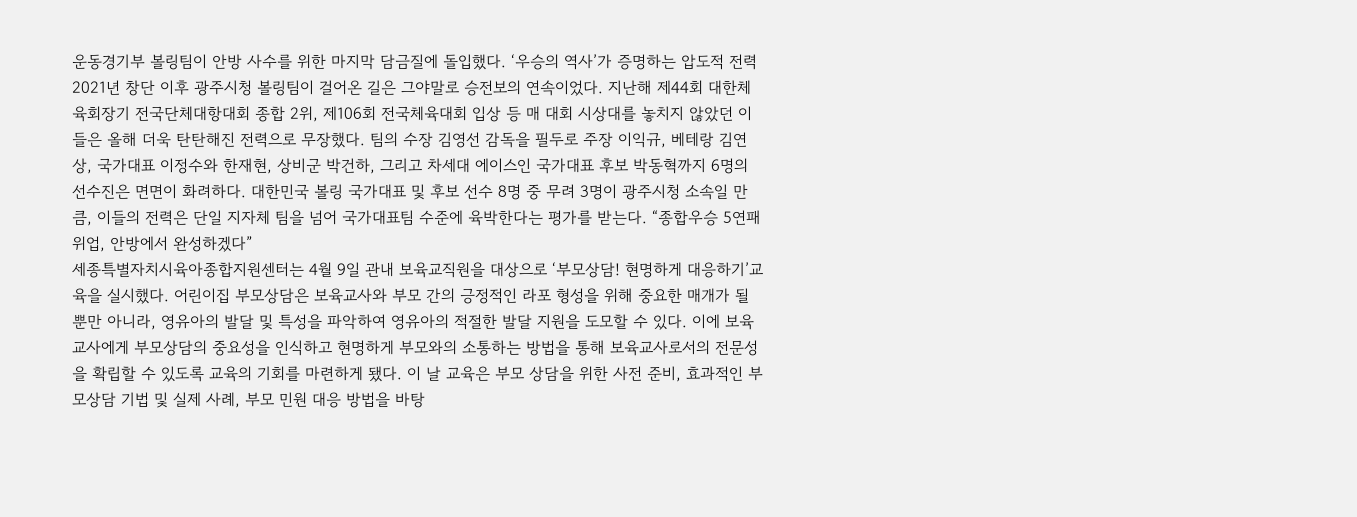운동경기부 볼링팀이 안방 사수를 위한 마지막 담금질에 돌입했다. ‘우승의 역사’가 증명하는 압도적 전력 2021년 창단 이후 광주시청 볼링팀이 걸어온 길은 그야말로 승전보의 연속이었다. 지난해 제44회 대한체육회장기 전국단체대항대회 종합 2위, 제106회 전국체육대회 입상 등 매 대회 시상대를 놓치지 않았던 이들은 올해 더욱 탄탄해진 전력으로 무장했다. 팀의 수장 김영선 감독을 필두로 주장 이익규, 베테랑 김연상, 국가대표 이정수와 한재현, 상비군 박건하, 그리고 차세대 에이스인 국가대표 후보 박동혁까지 6명의 선수진은 면면이 화려하다. 대한민국 볼링 국가대표 및 후보 선수 8명 중 무려 3명이 광주시청 소속일 만큼, 이들의 전력은 단일 지자체 팀을 넘어 국가대표팀 수준에 육박한다는 평가를 받는다. “종합우승 5연패 위업, 안방에서 완성하겠다”
세종특별자치시육아종합지원센터는 4월 9일 관내 보육교직원을 대상으로 ‘부모상담! 현명하게 대응하기’교육을 실시했다. 어린이집 부모상담은 보육교사와 부모 간의 긍정적인 라포 형성을 위해 중요한 매개가 될 뿐만 아니라, 영유아의 발달 및 특성을 파악하여 영유아의 적절한 발달 지원을 도모할 수 있다. 이에 보육교사에게 부모상담의 중요성을 인식하고 현명하게 부모와의 소통하는 방법을 통해 보육교사로서의 전문성을 확립할 수 있도록 교육의 기회를 마련하게 됐다. 이 날 교육은 부모 상담을 위한 사전 준비, 효과적인 부모상담 기법 및 실제 사례, 부모 민원 대응 방법을 바탕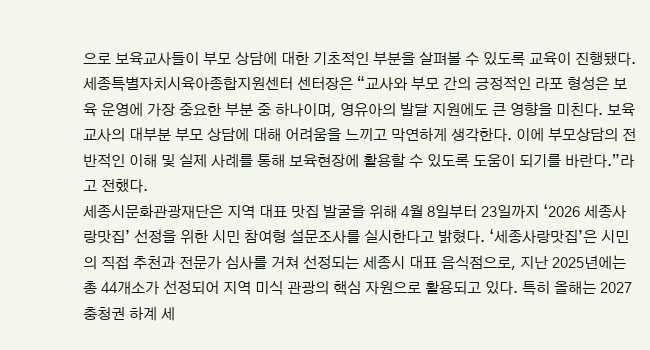으로 보육교사들이 부모 상담에 대한 기초적인 부분을 살펴볼 수 있도록 교육이 진행됐다. 세종특별자치시육아종합지원센터 센터장은 “교사와 부모 간의 긍정적인 라포 형성은 보육 운영에 가장 중요한 부분 중 하나이며, 영유아의 발달 지원에도 큰 영향을 미친다. 보육교사의 대부분 부모 상담에 대해 어려움을 느끼고 막연하게 생각한다. 이에 부모상담의 전반적인 이해 및 실제 사례를 통해 보육현장에 활용할 수 있도록 도움이 되기를 바란다.”라고 전했다.
세종시문화관광재단은 지역 대표 맛집 발굴을 위해 4월 8일부터 23일까지 ‘2026 세종사랑맛집’ 선정을 위한 시민 참여형 설문조사를 실시한다고 밝혔다. ‘세종사랑맛집’은 시민의 직접 추천과 전문가 심사를 거쳐 선정되는 세종시 대표 음식점으로, 지난 2025년에는 총 44개소가 선정되어 지역 미식 관광의 핵심 자원으로 활용되고 있다. 특히 올해는 2027 충청권 하계 세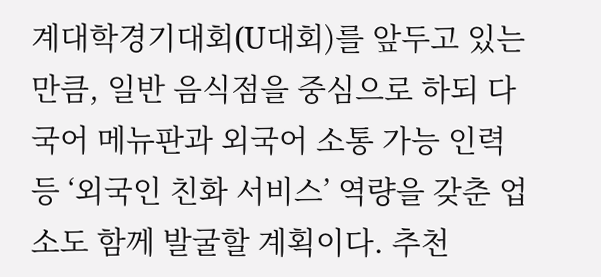계대학경기대회(U대회)를 앞두고 있는 만큼, 일반 음식점을 중심으로 하되 다국어 메뉴판과 외국어 소통 가능 인력 등 ‘외국인 친화 서비스’ 역량을 갖춘 업소도 함께 발굴할 계획이다. 추천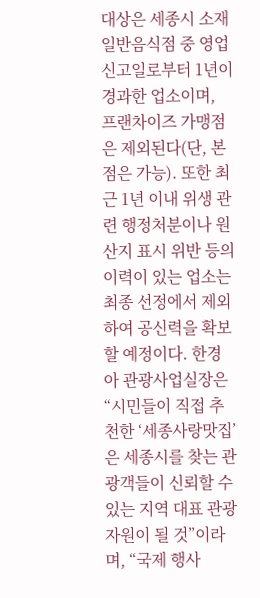대상은 세종시 소재 일반음식점 중 영업신고일로부터 1년이 경과한 업소이며, 프랜차이즈 가맹점은 제외된다(단, 본점은 가능). 또한 최근 1년 이내 위생 관련 행정처분이나 원산지 표시 위반 등의 이력이 있는 업소는 최종 선정에서 제외하여 공신력을 확보할 예정이다. 한경아 관광사업실장은 “시민들이 직접 추천한 ‘세종사랑맛집’은 세종시를 찾는 관광객들이 신뢰할 수 있는 지역 대표 관광 자원이 될 것”이라며, “국제 행사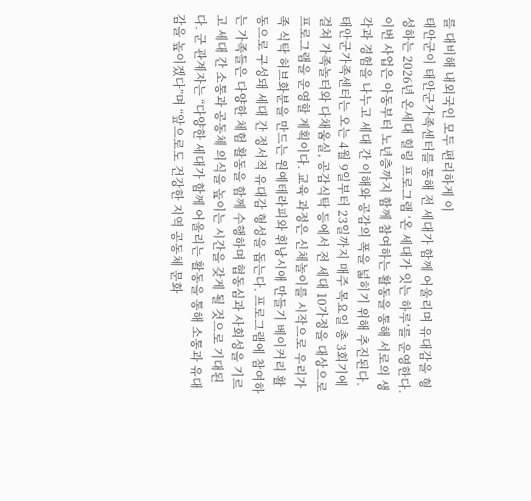를 대비해 내외국인 모두 편리하게 이
태안군이 태안군가족센터를 통해 전 세대가 함께 어울리며 유대감을 형성하는 2026년 온세대 힐링 프로그램 ‘온 세대가 잇는 하루’를 운영한다. 이번 사업은 아동부터 노년층까지 함께 참여하는 활동을 통해 서로의 생각과 경험을 나누고 세대 간 이해와 공감의 폭을 넓히기 위해 추진된다. 태안군가족센터는 오는 4월 9일부터 23일까지 매주 목요일 총 3회기에 걸쳐 가족놀터와 다채움실, 공감식탁 등에서 전 세대 10가정을 대상으로 프로그램을 운영할 계획이다. 교육 과정은 신체놀이를 시작으로 우리가족 식탁 허브화분을 만드는 원예테라피와 휘낭시애 만들기 베이커리 활동으로 구성돼 세대 간 정서적 유대감 형성을 돕는다. 프로그램에 참여하는 가족들은 다양한 체험 활동을 함께 수행하며 협동심과 사회성을 기르고 세대 간 소통과 공동체 의식을 높이는 시간을 갖게 될 것으로 기대된다. 군 관계자는 “다양한 세대가 함께 어울리는 활동을 통해 소통과 유대감을 높이겠다”며 “앞으로도 건강한 지역 공동체 문화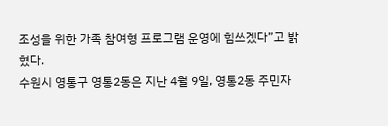조성을 위한 가족 참여형 프로그램 운영에 힘쓰겠다”고 밝혔다.
수원시 영통구 영통2동은 지난 4월 9일, 영통2동 주민자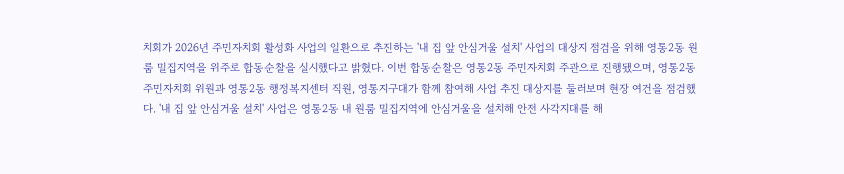치회가 2026년 주민자치회 활성화 사업의 일환으로 추진하는 '내 집 앞 안심거울 설치' 사업의 대상지 점검을 위해 영통2동 원룸 밀집지역을 위주로 합동순찰을 실시했다고 밝혔다. 이번 합동순찰은 영통2동 주민자치회 주관으로 진행됐으며, 영통2동 주민자치회 위원과 영통2동 행정복지센터 직원, 영통지구대가 함께 참여해 사업 추진 대상지를 둘러보며 현장 여건을 점검했다. '내 집 앞 안심거울 설치' 사업은 영통2동 내 원룸 밀집지역에 안심거울을 설치해 안전 사각지대를 해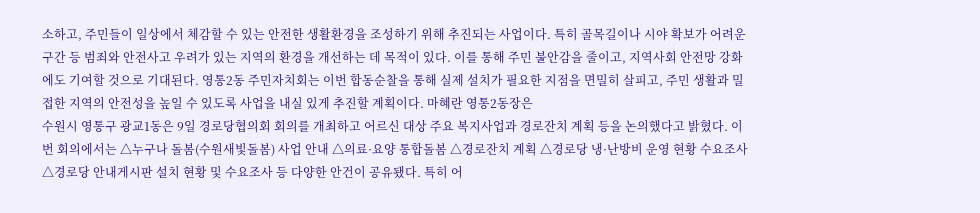소하고, 주민들이 일상에서 체감할 수 있는 안전한 생활환경을 조성하기 위해 추진되는 사업이다. 특히 골목길이나 시야 확보가 어려운 구간 등 범죄와 안전사고 우려가 있는 지역의 환경을 개선하는 데 목적이 있다. 이를 통해 주민 불안감을 줄이고, 지역사회 안전망 강화에도 기여할 것으로 기대된다. 영통2동 주민자치회는 이번 합동순찰을 통해 실제 설치가 필요한 지점을 면밀히 살피고, 주민 생활과 밀접한 지역의 안전성을 높일 수 있도록 사업을 내실 있게 추진할 계획이다. 마혜란 영통2동장은
수원시 영통구 광교1동은 9일 경로당협의회 회의를 개최하고 어르신 대상 주요 복지사업과 경로잔치 계획 등을 논의했다고 밝혔다. 이번 회의에서는 △누구나 돌봄(수원새빛돌봄) 사업 안내 △의료·요양 통합돌봄 △경로잔치 계획 △경로당 냉·난방비 운영 현황 수요조사 △경로당 안내게시판 설치 현황 및 수요조사 등 다양한 안건이 공유됐다. 특히 어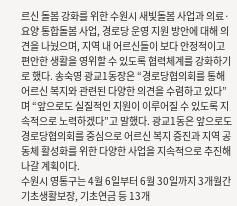르신 돌봄 강화를 위한 수원시 새빛돌봄 사업과 의료·요양 통합돌봄 사업, 경로당 운영 지원 방안에 대해 의견을 나눴으며, 지역 내 어르신들이 보다 안정적이고 편안한 생활을 영위할 수 있도록 협력체계를 강화하기로 했다. 송숙영 광교1동장은 “경로당협의회를 통해 어르신 복지와 관련된 다양한 의견을 수렴하고 있다”며 “앞으로도 실질적인 지원이 이루어질 수 있도록 지속적으로 노력하겠다”고 말했다. 광교1동은 앞으로도 경로당협의회를 중심으로 어르신 복지 증진과 지역 공동체 활성화를 위한 다양한 사업을 지속적으로 추진해 나갈 계획이다.
수원시 영통구는 4월 6일부터 6월 30일까지 3개월간 기초생활보장, 기초연금 등 13개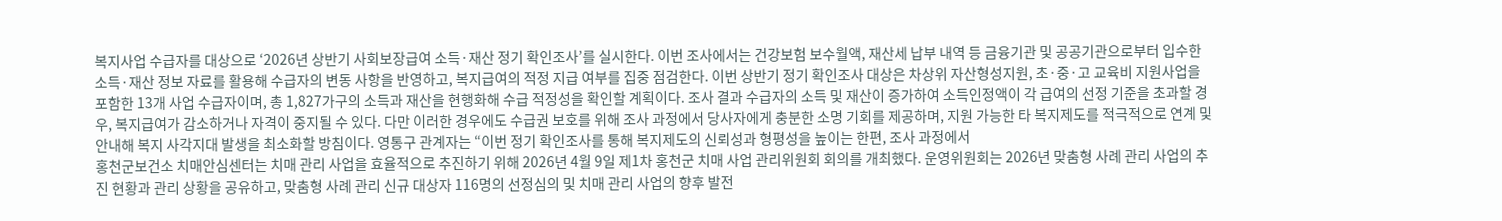복지사업 수급자를 대상으로 ‘2026년 상반기 사회보장급여 소득·재산 정기 확인조사’를 실시한다. 이번 조사에서는 건강보험 보수월액, 재산세 납부 내역 등 금융기관 및 공공기관으로부터 입수한 소득·재산 정보 자료를 활용해 수급자의 변동 사항을 반영하고, 복지급여의 적정 지급 여부를 집중 점검한다. 이번 상반기 정기 확인조사 대상은 차상위 자산형성지원, 초·중·고 교육비 지원사업을 포함한 13개 사업 수급자이며, 총 1,827가구의 소득과 재산을 현행화해 수급 적정성을 확인할 계획이다. 조사 결과 수급자의 소득 및 재산이 증가하여 소득인정액이 각 급여의 선정 기준을 초과할 경우, 복지급여가 감소하거나 자격이 중지될 수 있다. 다만 이러한 경우에도 수급권 보호를 위해 조사 과정에서 당사자에게 충분한 소명 기회를 제공하며, 지원 가능한 타 복지제도를 적극적으로 연계 및 안내해 복지 사각지대 발생을 최소화할 방침이다. 영통구 관계자는 “이번 정기 확인조사를 통해 복지제도의 신뢰성과 형평성을 높이는 한편, 조사 과정에서
홍천군보건소 치매안심센터는 치매 관리 사업을 효율적으로 추진하기 위해 2026년 4월 9일 제1차 홍천군 치매 사업 관리위원회 회의를 개최했다. 운영위원회는 2026년 맞춤형 사례 관리 사업의 추진 현황과 관리 상황을 공유하고, 맞춤형 사례 관리 신규 대상자 116명의 선정심의 및 치매 관리 사업의 향후 발전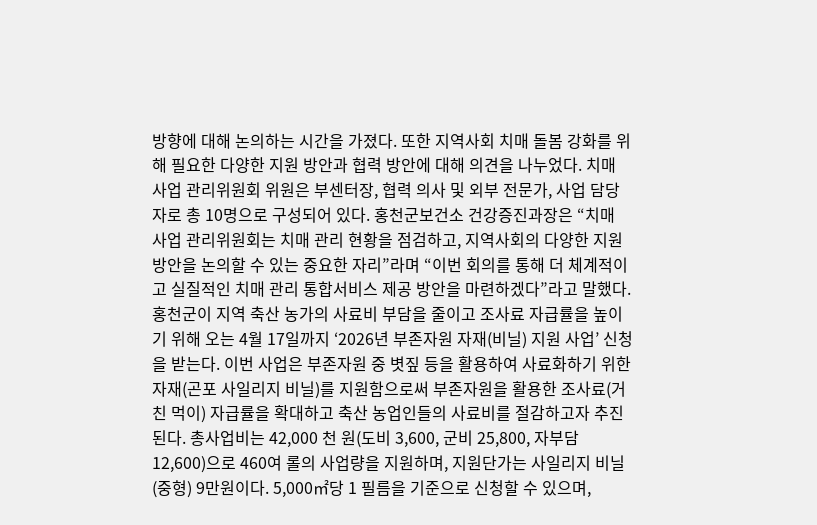방향에 대해 논의하는 시간을 가졌다. 또한 지역사회 치매 돌봄 강화를 위해 필요한 다양한 지원 방안과 협력 방안에 대해 의견을 나누었다. 치매 사업 관리위원회 위원은 부센터장, 협력 의사 및 외부 전문가, 사업 담당자로 총 10명으로 구성되어 있다. 홍천군보건소 건강증진과장은 “치매 사업 관리위원회는 치매 관리 현황을 점검하고, 지역사회의 다양한 지원 방안을 논의할 수 있는 중요한 자리”라며 “이번 회의를 통해 더 체계적이고 실질적인 치매 관리 통합서비스 제공 방안을 마련하겠다”라고 말했다.
홍천군이 지역 축산 농가의 사료비 부담을 줄이고 조사료 자급률을 높이기 위해 오는 4월 17일까지 ‘2026년 부존자원 자재(비닐) 지원 사업’ 신청을 받는다. 이번 사업은 부존자원 중 볏짚 등을 활용하여 사료화하기 위한 자재(곤포 사일리지 비닐)를 지원함으로써 부존자원을 활용한 조사료(거친 먹이) 자급률을 확대하고 축산 농업인들의 사료비를 절감하고자 추진된다. 총사업비는 42,000 천 원(도비 3,600, 군비 25,800, 자부담 12,600)으로 460여 롤의 사업량을 지원하며, 지원단가는 사일리지 비닐(중형) 9만원이다. 5,000㎡당 1 필름을 기준으로 신청할 수 있으며,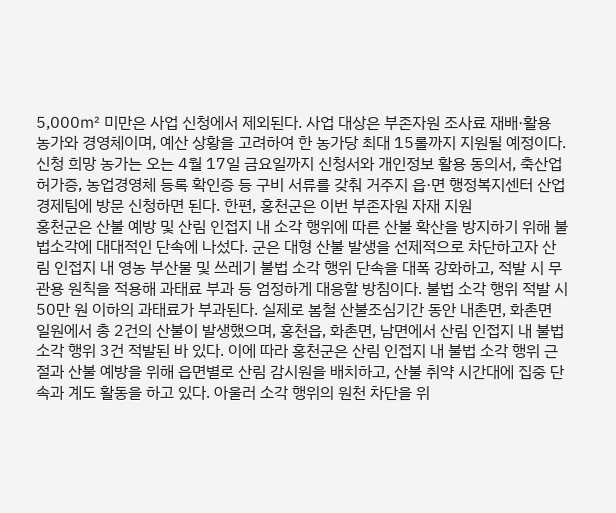5,000㎡ 미만은 사업 신청에서 제외된다. 사업 대상은 부존자원 조사료 재배·활용 농가와 경영체이며, 예산 상황을 고려하여 한 농가당 최대 15롤까지 지원될 예정이다. 신청 희망 농가는 오는 4월 17일 금요일까지 신청서와 개인정보 활용 동의서, 축산업 허가증, 농업경영체 등록 확인증 등 구비 서류를 갖춰 거주지 읍·면 행정복지센터 산업경제팀에 방문 신청하면 된다. 한편, 홍천군은 이번 부존자원 자재 지원
홍천군은 산불 예방 및 산림 인접지 내 소각 행위에 따른 산불 확산을 방지하기 위해 불법소각에 대대적인 단속에 나섰다. 군은 대형 산불 발생을 선제적으로 차단하고자 산림 인접지 내 영농 부산물 및 쓰레기 불법 소각 행위 단속을 대폭 강화하고, 적발 시 무관용 원칙을 적용해 과태료 부과 등 엄정하게 대응할 방침이다. 불법 소각 행위 적발 시 50만 원 이하의 과태료가 부과된다. 실제로 봄철 산불조심기간 동안 내촌면, 화촌면 일원에서 총 2건의 산불이 발생했으며, 홍천읍, 화촌면, 남면에서 산림 인접지 내 불법 소각 행위 3건 적발된 바 있다. 이에 따라 홍천군은 산림 인접지 내 불법 소각 행위 근절과 산불 예방을 위해 읍면별로 산림 감시원을 배치하고, 산불 취약 시간대에 집중 단속과 계도 활동을 하고 있다. 아울러 소각 행위의 원천 차단을 위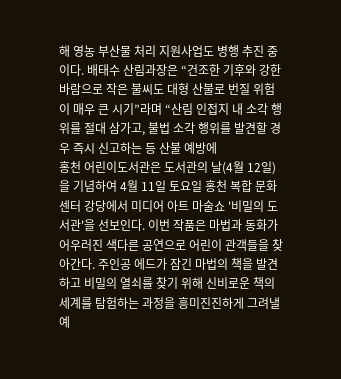해 영농 부산물 처리 지원사업도 병행 추진 중이다. 배태수 산림과장은 “건조한 기후와 강한 바람으로 작은 불씨도 대형 산불로 번질 위험이 매우 큰 시기”라며 “산림 인접지 내 소각 행위를 절대 삼가고, 불법 소각 행위를 발견할 경우 즉시 신고하는 등 산불 예방에
홍천 어린이도서관은 도서관의 날(4월 12일)을 기념하여 4월 11일 토요일 홍천 복합 문화센터 강당에서 미디어 아트 마술쇼 '비밀의 도서관'을 선보인다. 이번 작품은 마법과 동화가 어우러진 색다른 공연으로 어린이 관객들을 찾아간다. 주인공 에드가 잠긴 마법의 책을 발견하고 비밀의 열쇠를 찾기 위해 신비로운 책의 세계를 탐험하는 과정을 흥미진진하게 그려낼 예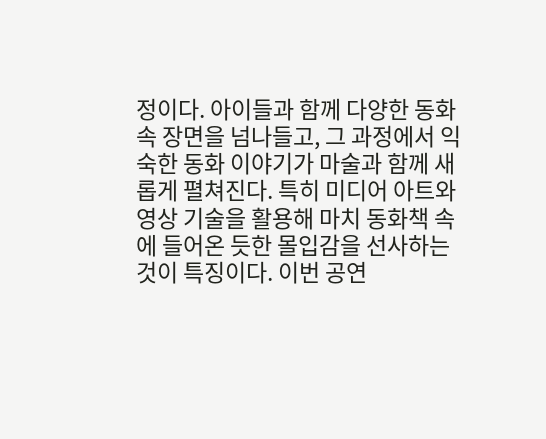정이다. 아이들과 함께 다양한 동화 속 장면을 넘나들고, 그 과정에서 익숙한 동화 이야기가 마술과 함께 새롭게 펼쳐진다. 특히 미디어 아트와 영상 기술을 활용해 마치 동화책 속에 들어온 듯한 몰입감을 선사하는 것이 특징이다. 이번 공연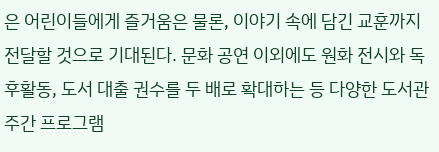은 어린이들에게 즐거움은 물론, 이야기 속에 담긴 교훈까지 전달할 것으로 기대된다. 문화 공연 이외에도 원화 전시와 독후활동, 도서 대출 권수를 두 배로 확대하는 등 다양한 도서관 주간 프로그램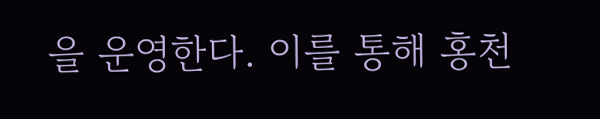을 운영한다. 이를 통해 홍천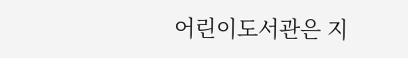어린이도서관은 지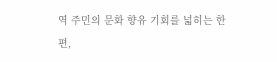역 주민의 문화 향유 기회를 넓히는 한편,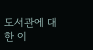도서관에 대한 이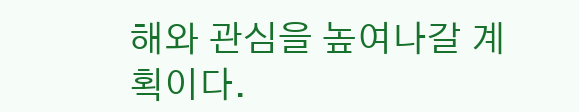해와 관심을 높여나갈 계획이다.